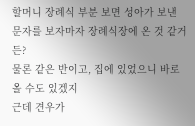할머니 장례식 부분 보면 성아가 보낸 문자를 보자마자 장례식장에 온 것 같거든?
물론 같은 반이고, 집에 있었으니 바로 올 수도 있겠지
근데 견우가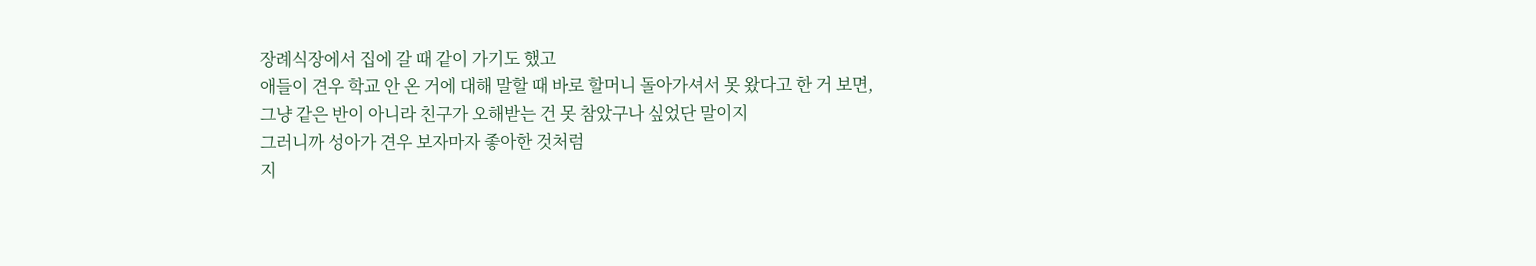장례식장에서 집에 갈 때 같이 가기도 했고
애들이 견우 학교 안 온 거에 대해 말할 때 바로 할머니 돌아가셔서 못 왔다고 한 거 보면,
그냥 같은 반이 아니라 친구가 오해받는 건 못 참았구나 싶었단 말이지
그러니까 성아가 견우 보자마자 좋아한 것처럼
지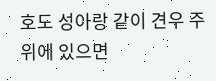호도 성아랑 같이 견우 주위에 있으면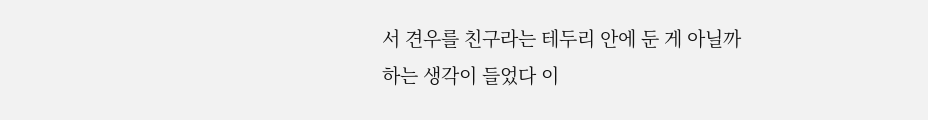서 견우를 친구라는 테두리 안에 둔 게 아닐까 하는 생각이 들었다 이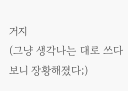거지
(그냥 생각나는 대로 쓰다 보니 장황해졌다;)